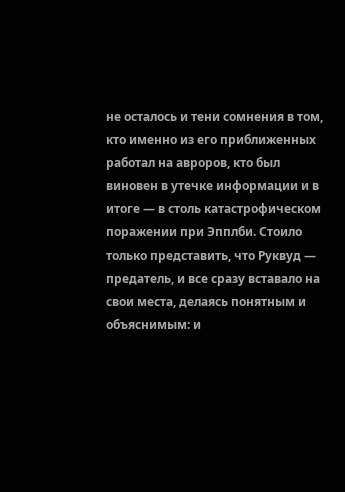не осталось и тени сомнения в том, кто именно из его приближенных работал на авроров, кто был виновен в утечке информации и в итоге — в столь катастрофическом поражении при Эпплби. Стоило только представить, что Руквуд — предатель, и все сразу вставало на свои места, делаясь понятным и объяснимым: и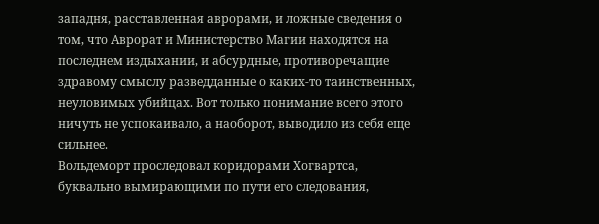западня, расставленная аврорами, и ложные сведения о том, что Аврорат и Министерство Магии находятся на последнем издыхании, и абсурдные, противоречащие здравому смыслу разведданные о каких-то таинственных, неуловимых убийцах. Вот только понимание всего этого ничуть не успокаивало, а наоборот, выводило из себя еще сильнее.
Вольдеморт проследовал коридорами Хогвартса, буквально вымирающими по пути его следования,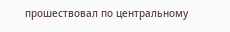прошествовал по центральному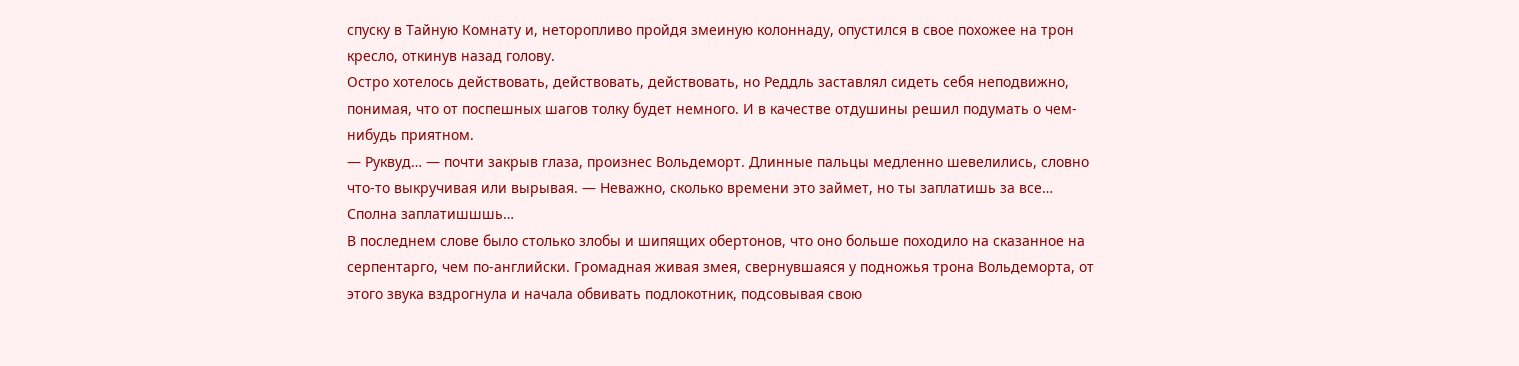спуску в Тайную Комнату и, неторопливо пройдя змеиную колоннаду, опустился в свое похожее на трон кресло, откинув назад голову.
Остро хотелось действовать, действовать, действовать, но Реддль заставлял сидеть себя неподвижно, понимая, что от поспешных шагов толку будет немного. И в качестве отдушины решил подумать о чем-нибудь приятном.
— Руквуд… — почти закрыв глаза, произнес Вольдеморт. Длинные пальцы медленно шевелились, словно что-то выкручивая или вырывая. — Неважно, сколько времени это займет, но ты заплатишь за все… Сполна заплатишшшь…
В последнем слове было столько злобы и шипящих обертонов, что оно больше походило на сказанное на серпентарго, чем по-английски. Громадная живая змея, свернувшаяся у подножья трона Вольдеморта, от этого звука вздрогнула и начала обвивать подлокотник, подсовывая свою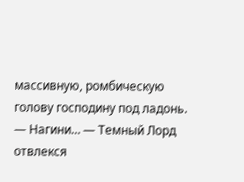массивную, ромбическую голову господину под ладонь.
— Нагини… — Темный Лорд отвлекся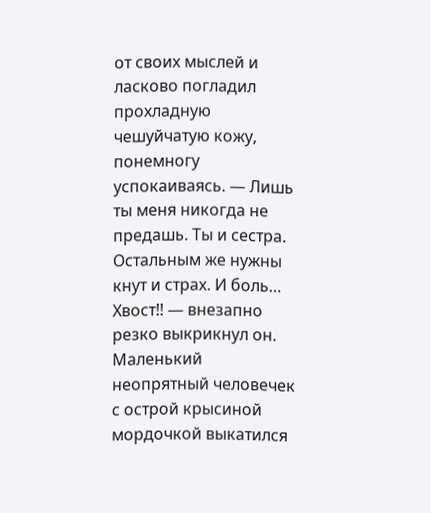от своих мыслей и ласково погладил прохладную чешуйчатую кожу, понемногу успокаиваясь. — Лишь ты меня никогда не предашь. Ты и сестра. Остальным же нужны кнут и страх. И боль… Хвост!! — внезапно резко выкрикнул он.
Маленький неопрятный человечек с острой крысиной мордочкой выкатился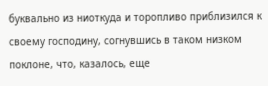буквально из ниоткуда и торопливо приблизился к своему господину, согнувшись в таком низком поклоне, что, казалось, еще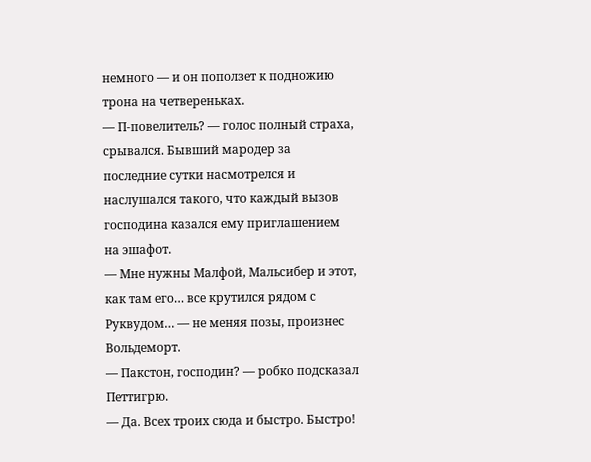немного — и он поползет к подножию трона на четвереньках.
— П-повелитель? — голос полный страха, срывался. Бывший мародер за последние сутки насмотрелся и наслушался такого, что каждый вызов господина казался ему приглашением на эшафот.
— Мне нужны Малфой, Мальсибер и этот, как там его… все крутился рядом с Руквудом… — не меняя позы, произнес Вольдеморт.
— Пакстон, господин? — робко подсказал Петтигрю.
— Да. Всех троих сюда и быстро. Быстро!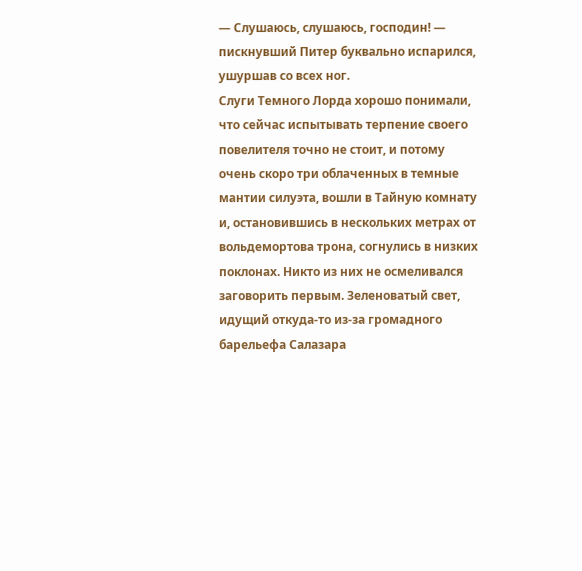— Слушаюсь, слушаюсь, господин! — пискнувший Питер буквально испарился, ушуршав со всех ног.
Слуги Темного Лорда хорошо понимали, что сейчас испытывать терпение своего повелителя точно не стоит, и потому очень скоро три облаченных в темные мантии силуэта, вошли в Тайную комнату и, остановившись в нескольких метрах от вольдемортова трона, согнулись в низких поклонах. Никто из них не осмеливался заговорить первым. Зеленоватый свет, идущий откуда-то из-за громадного барельефа Салазара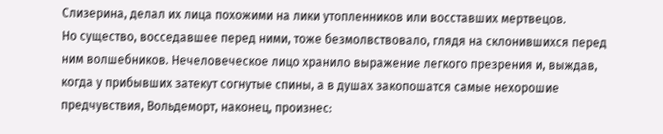Слизерина, делал их лица похожими на лики утопленников или восставших мертвецов.
Но существо, восседавшее перед ними, тоже безмолвствовало, глядя на склонившихся перед ним волшебников. Нечеловеческое лицо хранило выражение легкого презрения и, выждав, когда у прибывших затекут согнутые спины, а в душах закопошатся самые нехорошие предчувствия, Вольдеморт, наконец, произнес: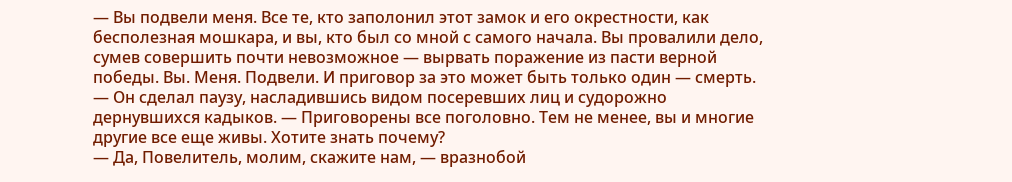— Вы подвели меня. Все те, кто заполонил этот замок и его окрестности, как бесполезная мошкара, и вы, кто был со мной с самого начала. Вы провалили дело, сумев совершить почти невозможное — вырвать поражение из пасти верной победы. Вы. Меня. Подвели. И приговор за это может быть только один — смерть. — Он сделал паузу, насладившись видом посеревших лиц и судорожно дернувшихся кадыков. — Приговорены все поголовно. Тем не менее, вы и многие другие все еще живы. Хотите знать почему?
— Да, Повелитель, молим, скажите нам, — вразнобой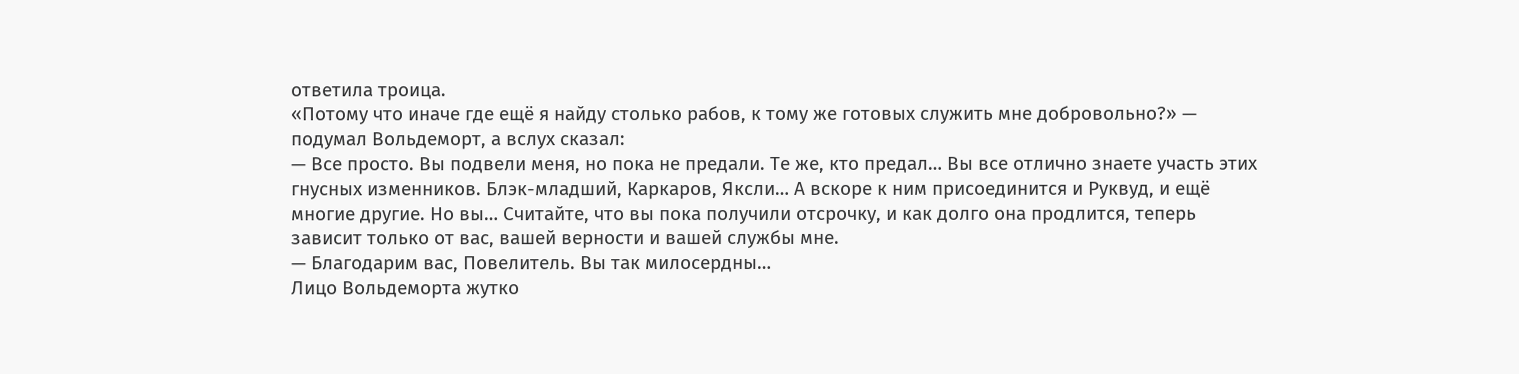ответила троица.
«Потому что иначе где ещё я найду столько рабов, к тому же готовых служить мне добровольно?» — подумал Вольдеморт, а вслух сказал:
— Все просто. Вы подвели меня, но пока не предали. Те же, кто предал… Вы все отлично знаете участь этих гнусных изменников. Блэк-младший, Каркаров, Яксли… А вскоре к ним присоединится и Руквуд, и ещё многие другие. Но вы… Считайте, что вы пока получили отсрочку, и как долго она продлится, теперь зависит только от вас, вашей верности и вашей службы мне.
— Благодарим вас, Повелитель. Вы так милосердны…
Лицо Вольдеморта жутко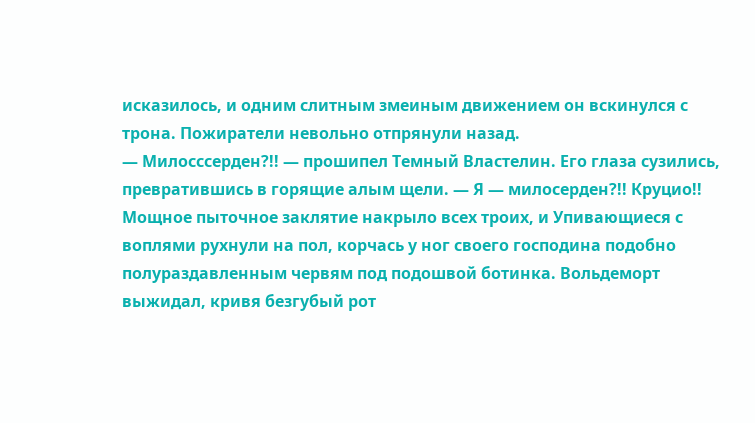исказилось, и одним слитным змеиным движением он вскинулся с трона. Пожиратели невольно отпрянули назад.
— Милосссерден?!! — прошипел Темный Властелин. Его глаза сузились, превратившись в горящие алым щели. — Я — милосерден?!! Круцио!!
Мощное пыточное заклятие накрыло всех троих, и Упивающиеся с воплями рухнули на пол, корчась у ног своего господина подобно полураздавленным червям под подошвой ботинка. Вольдеморт выжидал, кривя безгубый рот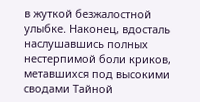в жуткой безжалостной улыбке. Наконец, вдосталь наслушавшись полных нестерпимой боли криков, метавшихся под высокими сводами Тайной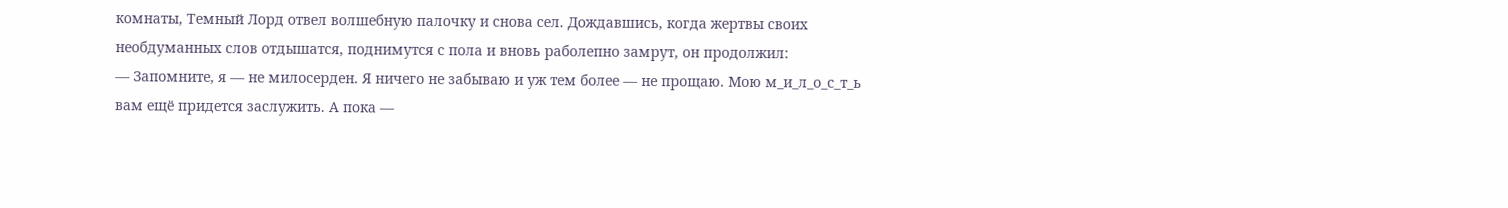комнаты, Темный Лорд отвел волшебную палочку и снова сел. Дождавшись, когда жертвы своих необдуманных слов отдышатся, поднимутся с пола и вновь раболепно замрут, он продолжил:
— Запомните, я — не милосерден. Я ничего не забываю и уж тем более — не прощаю. Мою м_и_л_о_с_т_ь вам ещё придется заслужить. А пока —